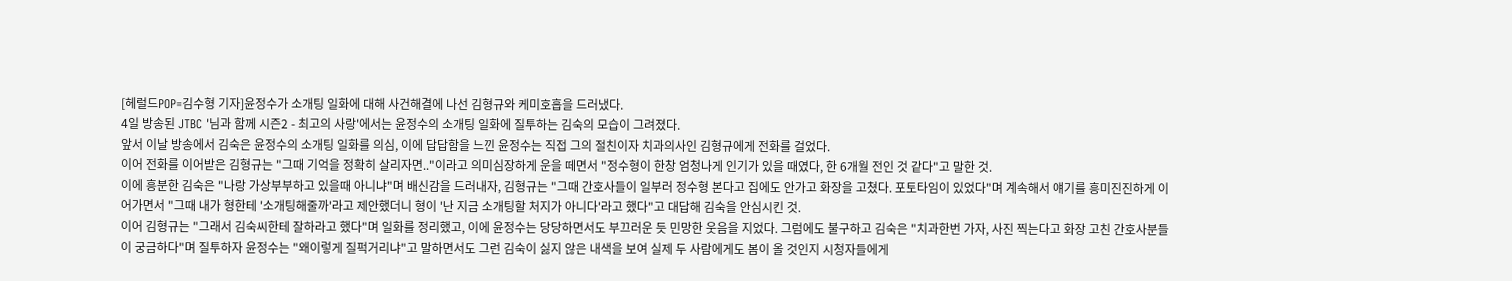[헤럴드POP=김수형 기자]윤정수가 소개팅 일화에 대해 사건해결에 나선 김형규와 케미호흡을 드러냈다.
4일 방송된 JTBC '님과 함께 시즌2 - 최고의 사랑'에서는 윤정수의 소개팅 일화에 질투하는 김숙의 모습이 그려졌다.
앞서 이날 방송에서 김숙은 윤정수의 소개팅 일화를 의심, 이에 답답함을 느낀 윤정수는 직접 그의 절친이자 치과의사인 김형규에게 전화를 걸었다.
이어 전화를 이어받은 김형규는 "그때 기억을 정확히 살리자면.."이라고 의미심장하게 운을 떼면서 "정수형이 한창 엄청나게 인기가 있을 때였다, 한 6개월 전인 것 같다"고 말한 것.
이에 흥분한 김숙은 "나랑 가상부부하고 있을때 아니냐"며 배신감을 드러내자, 김형규는 "그때 간호사들이 일부러 정수형 본다고 집에도 안가고 화장을 고쳤다. 포토타임이 있었다"며 계속해서 얘기를 흥미진진하게 이어가면서 "그때 내가 형한테 '소개팅해줄까'라고 제안했더니 형이 '난 지금 소개팅할 처지가 아니다'라고 했다"고 대답해 김숙을 안심시킨 것.
이어 김형규는 "그래서 김숙씨한테 잘하라고 했다"며 일화를 정리했고, 이에 윤정수는 당당하면서도 부끄러운 듯 민망한 웃음을 지었다. 그럼에도 불구하고 김숙은 "치과한번 가자, 사진 찍는다고 화장 고친 간호사분들이 궁금하다"며 질투하자 윤정수는 "왜이렇게 질퍽거리냐"고 말하면서도 그런 김숙이 싫지 않은 내색을 보여 실제 두 사람에게도 봄이 올 것인지 시청자들에게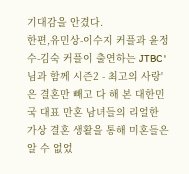기대감을 안겼다.
한편,유민상-이수지 커플과 윤정수-김숙 커플이 출연하는 JTBC '님과 함께 시즌2 - 최고의 사랑'은 결혼만 빼고 다 해 본 대한민국 대표 만혼 남녀들의 리얼한 가상 결혼 생활을 통해 미혼들은 알 수 없었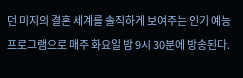던 미지의 결혼 세계를 솔직하게 보여주는 인기 예능 프로그램으로 매주 화요일 밤 9시 30분에 방송된다.